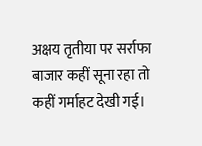अक्षय तृतीया पर सर्राफा बाजार कहीं सूना रहा तो कहीं गर्माहट देखी गई।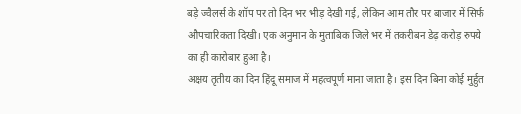बड़े ज्वैलर्स के शॉप पर तो दिन भर भीड़ देखी गई, लेकिन आम तौर पर बाजार में सिर्फ औपचारिकता दिखी। एक अनुमान के मुताबिक जिले भर में तकरीबन डेढ़ करोड़ रुपये का ही कारोबार हुआ है।
अक्षय तृतीय का दिन हिंदू समाज में महत्वपूर्ण माना जाता है। इस दिन बिना कोई मुर्हुत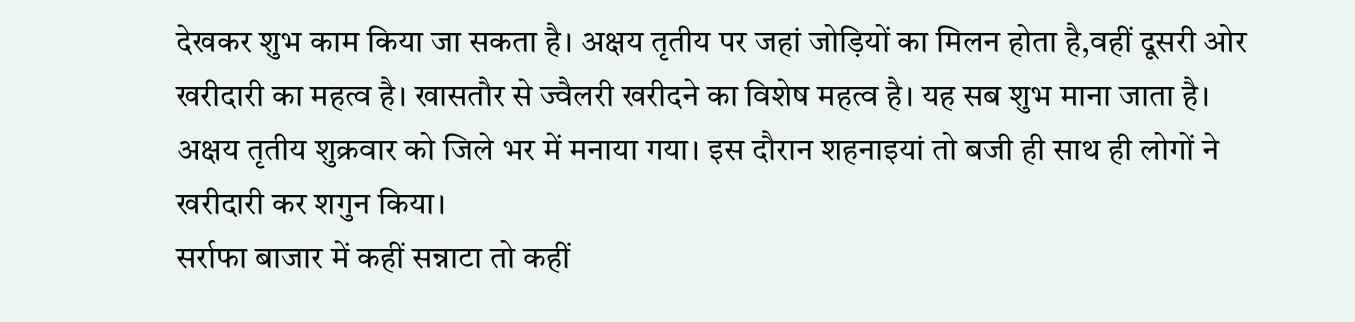देखकर शुभ काम किया जा सकता है। अक्षय तृतीय पर जहां जोड़ियों का मिलन होता है,वहीं दूसरी ओर खरीदारी का महत्व है। खासतौर से ज्वैलरी खरीदने का विशेष महत्व है। यह सब शुभ माना जाता है। अक्षय तृतीय शुक्रवार को जिले भर में मनाया गया। इस दौरान शहनाइयां तो बजी ही साथ ही लोगों ने खरीदारी कर शगुन किया।
सर्राफा बाजार में कहीं सन्नाटा तो कहीं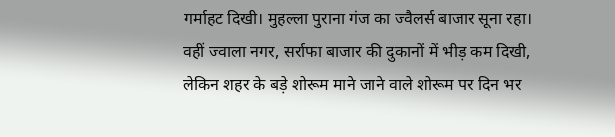गर्माहट दिखी। मुहल्ला पुराना गंज का ज्वैलर्स बाजार सूना रहा। वहीं ज्वाला नगर, सर्राफा बाजार की दुकानों में भीड़ कम दिखी, लेकिन शहर के बड़े शोरूम माने जाने वाले शोरूम पर दिन भर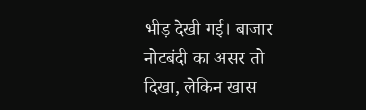भीड़ देखी गई। बाजार नोटबंदी का असर तो दिखा, लेकिन खास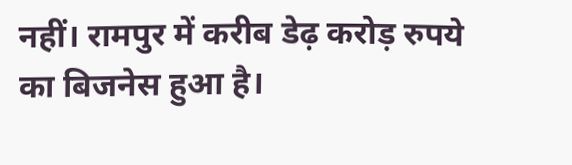नहीं। रामपुर में करीब डेढ़ करोड़ रुपये का बिजनेस हुआ है।